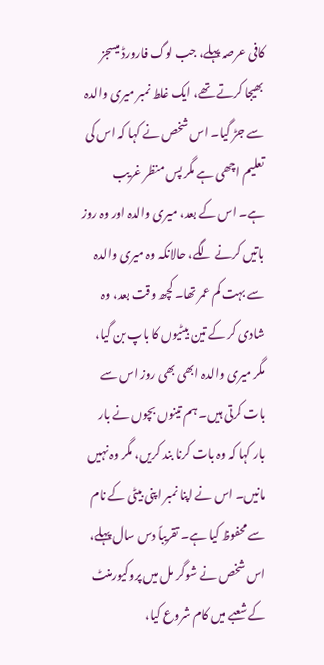کافی عرصہ پہلے، جب لوگ فارورڈ میسجز بھیجا کرتے تھے، ایک غلط نمبر میری والدہ سے جڑ گیا۔ اس شخص نے کہا کہ اس کی تعلیم اچھی ہے مگر پس منظر غریب ہے۔ اس کے بعد، میری والدہ اور وہ روز باتیں کرنے لگے، حالانکہ وہ میری والدہ سے بہت کم عمر تھا۔ کچھ وقت بعد، وہ شادی کر کے تین بیٹیوں کا باپ بن گیا، مگر میری والدہ ابھی بھی روز اس سے بات کرتی ہیں۔ ہم تینوں بچوں نے بار بار کہا کہ وہ بات کرنا بند کریں، مگر وہ نہیں مانیں۔ اس نے اپنا نمبر اپنی بیٹی کے نام سے محفوظ کیا ہے۔ تقریباً دس سال پہلے، اس شخص نے شوگر مل میں پروکیورمنٹ کے شعبے میں کام شروع کیا،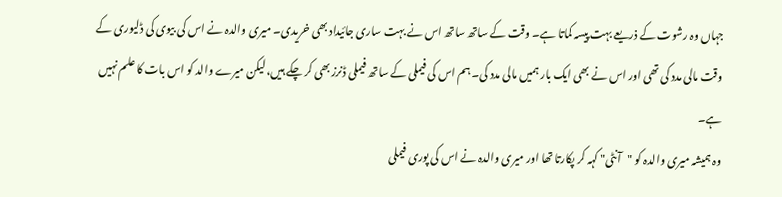جہاں وہ رشوت کے ذریعے بہت پیسہ کماتا ہے۔ وقت کے ساتھ ساتھ اس نے بہت ساری جائیداد بھی خریدی۔ میری والدہ نے اس کی بیوی کی ڈلیوری کے وقت مالی مدد کی تھی اور اس نے بھی ایک بار ہمیں مالی مدد کی۔ ہم اس کی فیملی کے ساتھ فیملی ڈنرز بھی کر چکے ہیں، لیکن میرے والد کو اس بات کا علم نہیں ہے۔
وہ ہمیشہ میری والدہ کو "آنٹی" کہہ کر پکارتا تھا اور میری والدہ نے اس کی پوری فیملی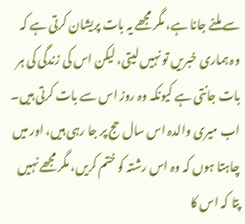سے ملنے جانا ہے، مگر مجھے یہ بات پریشان کرتی ہے کہ وہ ہماری خبریں تو نہیں لیتی، لیکن اس کی زندگی کی ہر بات جانتی ہے کیونکہ وہ روز اس سے بات کرتی ہیں۔
اب میری والدہ اس سال حج پر جا رہی ہیں، اور میں چاہتا ہوں کہ وہ اس رشتہ کو ختم کریں، مگر مجھے نہیں پتا کہ اس کا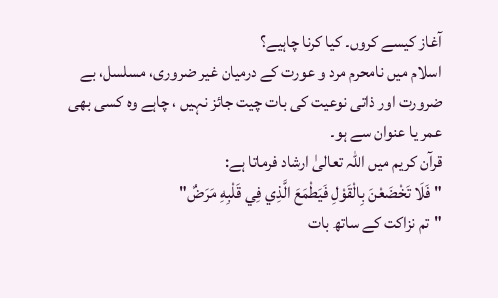آغاز کیسے کروں۔ کیا کرنا چاہیے؟
اسلام میں نامحرم مرد و عورت کے درمیان غیر ضروری، مسلسل، بے ضرورت اور ذاتی نوعیت کی بات چیت جائز نہیں ، چاہے وہ کسی بھی عمر یا عنوان سے ہو۔
قرآن کریم میں اللہ تعالیٰ ارشاد فرماتا ہے:
"فَلَا تَخْضَعْنَ بِالْقَوْلِ فَيَطْمَعَ الَّذِي فِي قَلْبِهِ مَرَضٌ"
"تم نزاکت کے ساتھ بات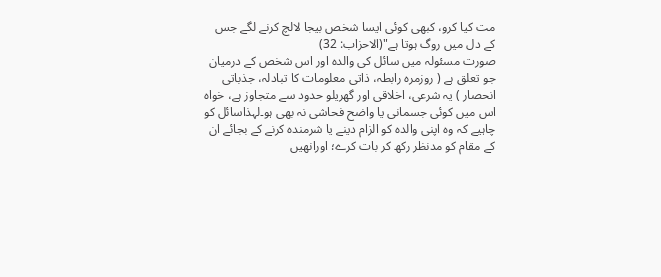مت کیا کرو، کبھی کوئی ایسا شخص بیجا لالچ کرنے لگے جس کے دل میں روگ ہوتا ہے"(الاحزاب: 32)
صورت مسئولہ میں سائل کی والدہ اور اس شخص کے درمیان جو تعلق ہے ( روزمرہ رابطہ، ذاتی معلومات کا تبادلہ، جذباتی انحصار ) یہ شرعی، اخلاقی اور گھریلو حدود سے متجاوز ہے، خواہ اس میں کوئی جسمانی یا واضح فحاشی نہ بھی ہو۔لہذاسائل کو چاہیے کہ وہ اپنی والدہ کو الزام دینے یا شرمندہ کرنے کے بجائے ان کے مقام کو مدنظر رکھ کر بات کرے؛ اورانھیں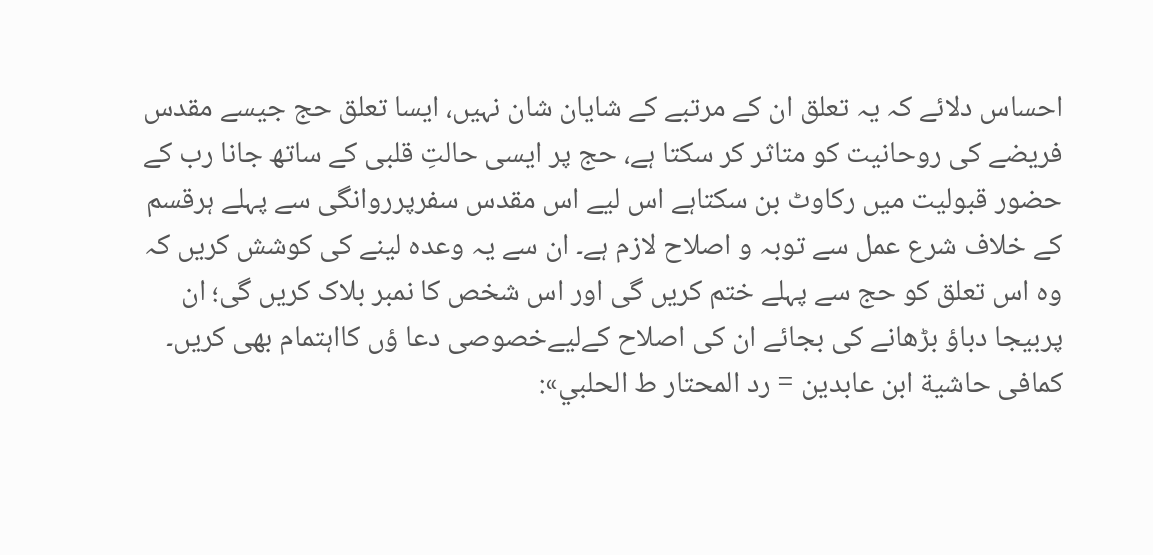احساس دلائے کہ یہ تعلق ان کے مرتبے کے شایان شان نہیں، ایسا تعلق حج جیسے مقدس فریضے کی روحانیت کو متاثر کر سکتا ہے، حج پر ایسی حالتِ قلبی کے ساتھ جانا رب کے حضور قبولیت میں رکاوٹ بن سکتاہے اس لیے اس مقدس سفرپرروانگی سے پہلے ہرقسم کے خلاف شرع عمل سے توبہ و اصلاح لازم ہے۔ ان سے یہ وعدہ لینے کی کوشش کریں کہ وہ اس تعلق کو حج سے پہلے ختم کریں گی اور اس شخص کا نمبر بلاک کریں گی؛ ان پربیجا دباؤ بڑھانے کی بجائے ان کی اصلاح کےلیےخصوصی دعا ؤں کااہتمام بھی کریں۔
کمافی حاشية ابن عابدين = رد المحتار ط الحلبي»: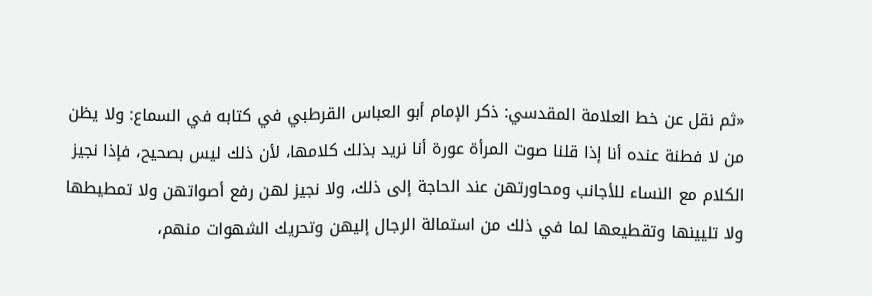«ثم نقل عن خط العلامة المقدسي: ذكر الإمام أبو العباس القرطبي في كتابه في السماع: ولا يظن من لا فطنة عنده أنا إذا قلنا صوت المرأة عورة أنا نريد بذلك كلامها، لأن ذلك ليس بصحيح، فإذا نجيز الكلام مع النساء للأجانب ومحاورتهن عند الحاجة إلى ذلك، ولا نجيز لهن رفع أصواتهن ولا تمطيطها ولا تليينها وتقطيعها لما في ذلك من استمالة الرجال إليهن وتحريك الشهوات منهم،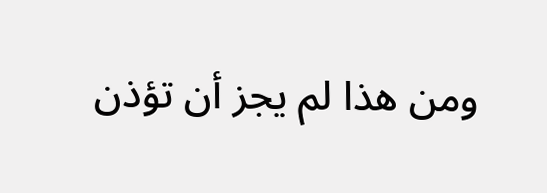ومن هذا لم يجز أن تؤذن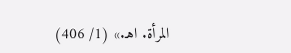المرأة. اهـ.» (1/ 406)